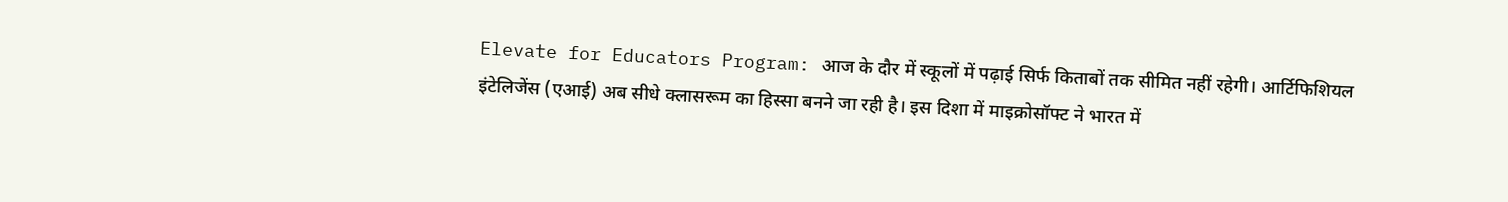Elevate for Educators Program: आज के दौर में स्कूलों में पढ़ाई सिर्फ किताबों तक सीमित नहीं रहेगी। आर्टिफिशियल इंटेलिजेंस (एआई) अब सीधे क्लासरूम का हिस्सा बनने जा रही है। इस दिशा में माइक्रोसॉफ्ट ने भारत में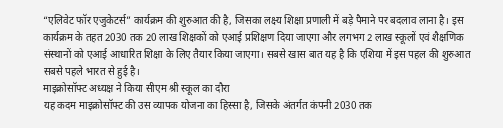“एलिवेट फॉर एजुकेटर्स” कार्यक्रम की शुरुआत की है, जिसका लक्ष्य शिक्षा प्रणाली में बड़े पैमाने पर बदलाव लाना है। इस कार्यक्रम के तहत 2030 तक 20 लाख शिक्षकों को एआई प्रशिक्षण दिया जाएगा और लगभग 2 लाख स्कूलों एवं शैक्षणिक संस्थानों को एआई आधारित शिक्षा के लिए तैयार किया जाएगा। सबसे खास बात यह है कि एशिया में इस पहल की शुरुआत सबसे पहले भारत से हुई है।
माइक्रोसॉफ्ट अध्यक्ष ने किया सीएम श्री स्कूल का दौरा
यह कदम माइक्रोसॉफ्ट की उस व्यापक योजना का हिस्सा है, जिसके अंतर्गत कंपनी 2030 तक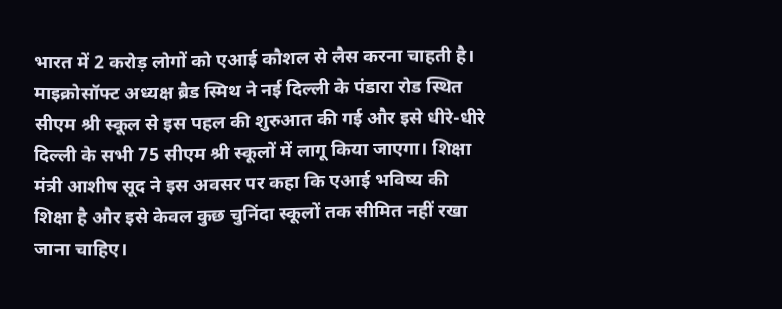भारत में 2 करोड़ लोगों को एआई कौशल से लैस करना चाहती है। माइक्रोसॉफ्ट अध्यक्ष ब्रैड स्मिथ ने नई दिल्ली के पंडारा रोड स्थित सीएम श्री स्कूल से इस पहल की शुरुआत की गई और इसे धीरे-धीरे दिल्ली के सभी 75 सीएम श्री स्कूलों में लागू किया जाएगा। शिक्षा मंत्री आशीष सूद ने इस अवसर पर कहा कि एआई भविष्य की शिक्षा है और इसे केवल कुछ चुनिंदा स्कूलों तक सीमित नहीं रखा जाना चाहिए।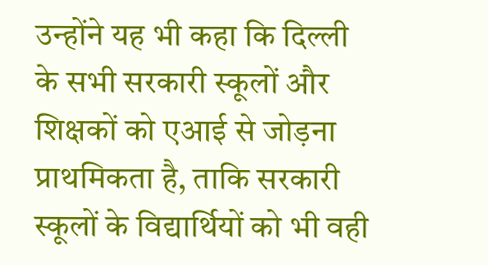उन्होंने यह भी कहा कि दिल्ली के सभी सरकारी स्कूलों और शिक्षकों को एआई से जोड़ना प्राथमिकता है, ताकि सरकारी स्कूलों के विद्यार्थियों को भी वही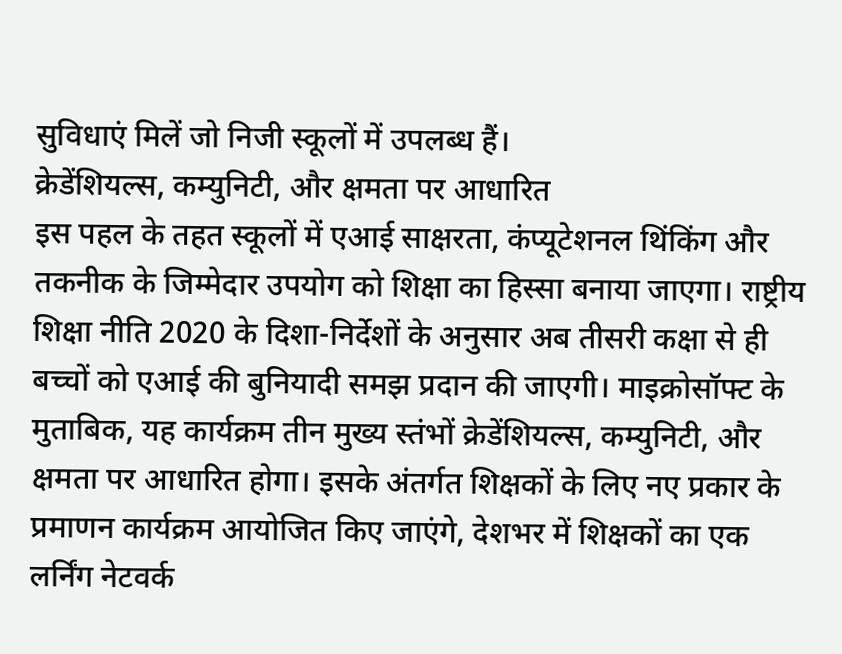सुविधाएं मिलें जो निजी स्कूलों में उपलब्ध हैं।
क्रेडेंशियल्स, कम्युनिटी, और क्षमता पर आधारित
इस पहल के तहत स्कूलों में एआई साक्षरता, कंप्यूटेशनल थिंकिंग और तकनीक के जिम्मेदार उपयोग को शिक्षा का हिस्सा बनाया जाएगा। राष्ट्रीय शिक्षा नीति 2020 के दिशा-निर्देशों के अनुसार अब तीसरी कक्षा से ही बच्चों को एआई की बुनियादी समझ प्रदान की जाएगी। माइक्रोसॉफ्ट के मुताबिक, यह कार्यक्रम तीन मुख्य स्तंभों क्रेडेंशियल्स, कम्युनिटी, और क्षमता पर आधारित होगा। इसके अंतर्गत शिक्षकों के लिए नए प्रकार के प्रमाणन कार्यक्रम आयोजित किए जाएंगे, देशभर में शिक्षकों का एक लर्निंग नेटवर्क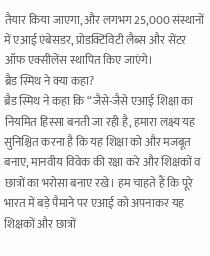तैयार किया जाएगा, और लगभग 25,000 संस्थानों में एआई एंबेसडर, प्रोडक्टिविटी लैब्स और सेंटर ऑफ एक्सीलेंस स्थापित किए जाएंगे।
ब्रैड स्मिथ ने क्या कहा?
ब्रैड स्मिथ ने कहा कि “जैसे-जैसे एआई शिक्षा का नियमित हिस्सा बनती जा रही है, हमारा लक्ष्य यह सुनिश्चित करना है कि यह शिक्षा को और मजबूत बनाए, मानवीय विवेक की रक्षा करे और शिक्षकों व छात्रों का भरोसा बनाए रखे। हम चाहते हैं कि पूरे भारत में बड़े पैमाने पर एआई को अपनाकर यह शिक्षकों और छात्रों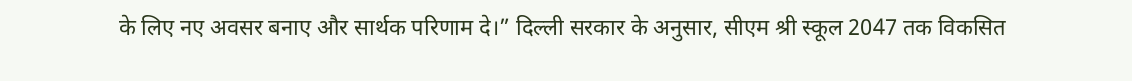के लिए नए अवसर बनाए और सार्थक परिणाम दे।” दिल्ली सरकार के अनुसार, सीएम श्री स्कूल 2047 तक विकसित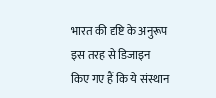भारत की दृष्टि के अनुरूप इस तरह से डिजाइन किए गए हैं कि ये संस्थान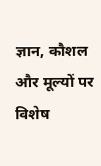ज्ञान, कौशल और मूल्यों पर विशेष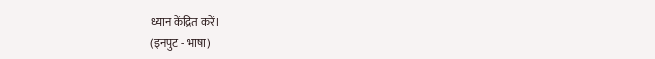ध्यान केंद्रित करें।
(इनपुट - भाषा)